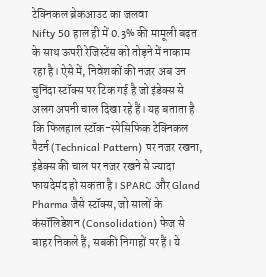टेक्निकल ब्रेकआउट का जलवा
Nifty 50 हाल ही में 0.3% की मामूली बढ़त के साथ ऊपरी रेजिस्टेंस को तोड़ने में नाकाम रहा है। ऐसे में, निवेशकों की नजर अब उन चुनिंदा स्टॉक्स पर टिक गई है जो इंडेक्स से अलग अपनी चाल दिखा रहे हैं। यह बताता है कि फिलहाल स्टॉक-स्पेसिफिक टेक्निकल पैटर्न (Technical Pattern) पर नजर रखना, इंडेक्स की चाल पर नजर रखने से ज्यादा फायदेमंद हो सकता है। SPARC और Gland Pharma जैसे स्टॉक्स, जो सालों के कंसॉलिडेशन (Consolidation) फेज से बाहर निकले हैं, सबकी निगाहों पर हैं। ये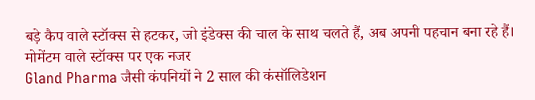बड़े कैप वाले स्टॉक्स से हटकर, जो इंडेक्स की चाल के साथ चलते हैं, अब अपनी पहचान बना रहे हैं।
मोमेंटम वाले स्टॉक्स पर एक नजर
Gland Pharma जैसी कंपनियों ने 2 साल की कंसॉलिडेशन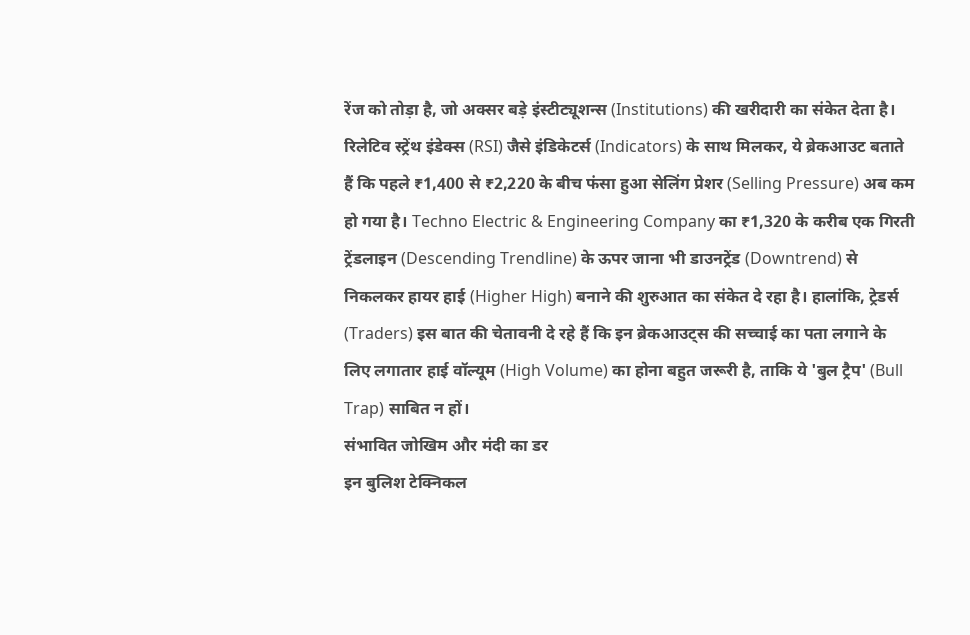रेंज को तोड़ा है, जो अक्सर बड़े इंस्टीट्यूशन्स (Institutions) की खरीदारी का संकेत देता है। रिलेटिव स्ट्रेंथ इंडेक्स (RSI) जैसे इंडिकेटर्स (Indicators) के साथ मिलकर, ये ब्रेकआउट बताते हैं कि पहले ₹1,400 से ₹2,220 के बीच फंसा हुआ सेलिंग प्रेशर (Selling Pressure) अब कम हो गया है। Techno Electric & Engineering Company का ₹1,320 के करीब एक गिरती ट्रेंडलाइन (Descending Trendline) के ऊपर जाना भी डाउनट्रेंड (Downtrend) से निकलकर हायर हाई (Higher High) बनाने की शुरुआत का संकेत दे रहा है। हालांकि, ट्रेडर्स (Traders) इस बात की चेतावनी दे रहे हैं कि इन ब्रेकआउट्स की सच्चाई का पता लगाने के लिए लगातार हाई वॉल्यूम (High Volume) का होना बहुत जरूरी है, ताकि ये 'बुल ट्रैप' (Bull Trap) साबित न हों।
संभावित जोखिम और मंदी का डर
इन बुलिश टेक्निकल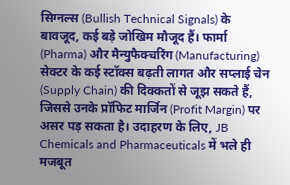सिग्नल्स (Bullish Technical Signals) के बावजूद, कई बड़े जोखिम मौजूद हैं। फार्मा (Pharma) और मैन्युफैक्चरिंग (Manufacturing) सेक्टर के कई स्टॉक्स बढ़ती लागत और सप्लाई चेन (Supply Chain) की दिक्कतों से जूझ सकते हैं, जिससे उनके प्रॉफिट मार्जिन (Profit Margin) पर असर पड़ सकता है। उदाहरण के लिए, JB Chemicals and Pharmaceuticals में भले ही मजबूत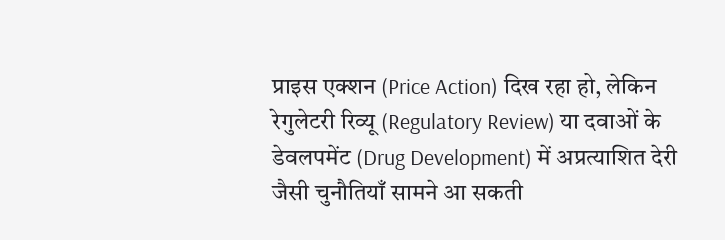प्राइस एक्शन (Price Action) दिख रहा हो, लेकिन रेगुलेटरी रिव्यू (Regulatory Review) या दवाओं के डेवलपमेंट (Drug Development) में अप्रत्याशित देरी जैसी चुनौतियाँ सामने आ सकती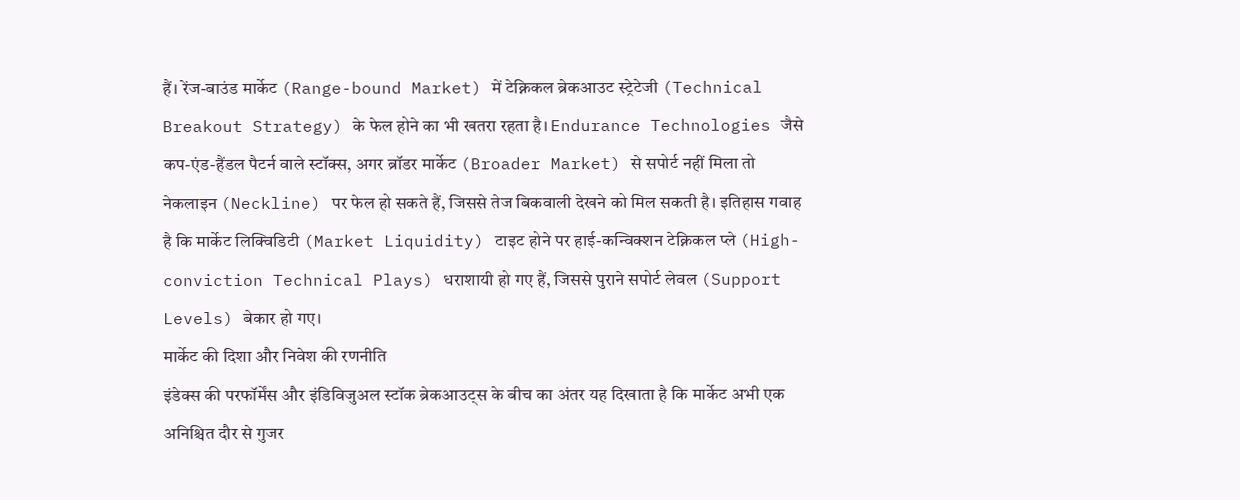हैं। रेंज-बाउंड मार्केट (Range-bound Market) में टेक्निकल ब्रेकआउट स्ट्रेटेजी (Technical Breakout Strategy) के फेल होने का भी खतरा रहता है। Endurance Technologies जैसे कप-एंड-हैंडल पैटर्न वाले स्टॉक्स, अगर ब्रॉडर मार्केट (Broader Market) से सपोर्ट नहीं मिला तो नेकलाइन (Neckline) पर फेल हो सकते हैं, जिससे तेज बिकवाली देखने को मिल सकती है। इतिहास गवाह है कि मार्केट लिक्विडिटी (Market Liquidity) टाइट होने पर हाई-कन्विक्शन टेक्निकल प्ले (High-conviction Technical Plays) धराशायी हो गए हैं, जिससे पुराने सपोर्ट लेवल (Support Levels) बेकार हो गए।
मार्केट की दिशा और निवेश की रणनीति
इंडेक्स की परफॉर्मेंस और इंडिविजुअल स्टॉक ब्रेकआउट्स के बीच का अंतर यह दिखाता है कि मार्केट अभी एक अनिश्चित दौर से गुजर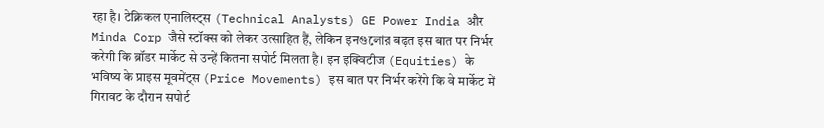रहा है। टेक्निकल एनालिस्ट्स (Technical Analysts) GE Power India और Minda Corp जैसे स्टॉक्स को लेकर उत्साहित हैं, लेकिन इनগুলোর बढ़त इस बात पर निर्भर करेगी कि ब्रॉडर मार्केट से उन्हें कितना सपोर्ट मिलता है। इन इक्विटीज (Equities) के भविष्य के प्राइस मूवमेंट्स (Price Movements) इस बात पर निर्भर करेंगे कि वे मार्केट में गिरावट के दौरान सपोर्ट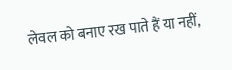लेवल को बनाए रख पाते हैं या नहीं,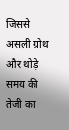जिससे असली ग्रोथ और थोड़े समय की तेजी का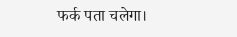फर्क पता चलेगा।